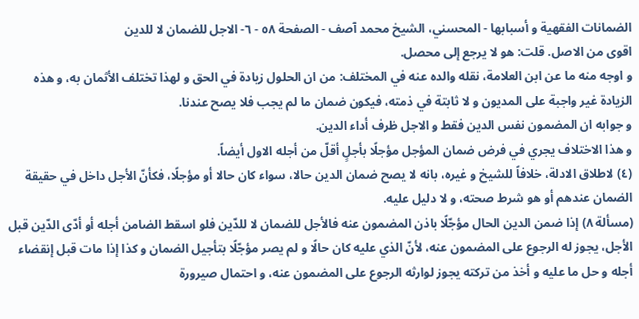الضمانات الفقهية و أسبابها - المحسني، الشيخ محمد آصف - الصفحة ٥٨ - ٦- الاجل للضمان لا للدين
اقوى من الاصل. قلت: هو لا يرجع إلى محصل.
و اوجه منه ما عن ابن العلامة، نقله والده عنه في المختلف: من ان الحلول زيادة في الحق و لهذا تختلف الأثمان به، و هذه الزيادة غير واجبة على المديون و لا ثابتة في ذمته، فيكون ضمان ما لم يجب فلا يصح عندنا.
و جوابه ان المضمون نفس الدين فقط و الاجل ظرف أداء الدين.
و هذا الاختلاف يجري في فرض ضمان المؤجل مؤجلًا بأجلٍ أقلّ من أجله الاول أيضاً.
(٤) لاطلاق الادلة، خلافاً للشيخ و غيره، بانه لا يصح ضمان الدين حالا، سواء كان حالا أو مؤجلًا، فكأنّ الأجل داخل في حقيقة الضمان عندهم أو هو شرط صحته، و لا دليل عليه.
(مسألة ٨) إذا ضمن الدين الحال مؤجّلًا باذن المضمون عنه فالأجل للضمان لا للدّين فلو اسقط الضامن أجله أو أدّى الدّين قبل الأجل، يجوز له الرجوع على المضمون عنه، لأنّ الذي عليه كان حالًا و لم يصر مؤجّلًا بتأجيل الضمان و كذا إذا مات قبل إنقضاء أجله و حل ما عليه و أخذ من تركته يجوز لوارثه الرجوع على المضمون عنه، و احتمال صيرورة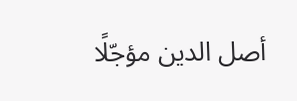أصل الدين مؤجّلًا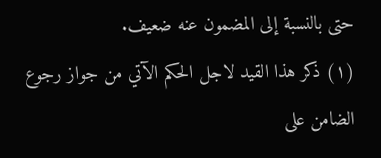حتى بالنسبة إلى المضمون عنه ضعيف.
(١) ذكر هذا القيد لاجل الحكم الآتي من جواز رجوع الضامن على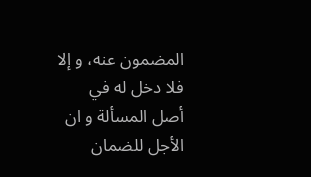المضمون عنه، و إلا فلا دخل له في أصل المسألة و ان الأجل للضمان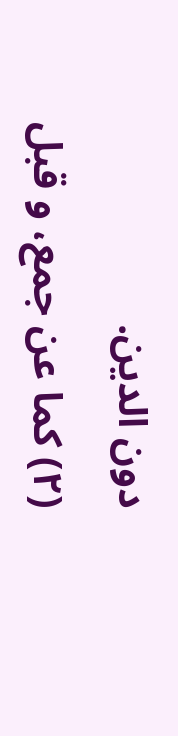دون الدين.
(٢) كما عن جمع، و قبل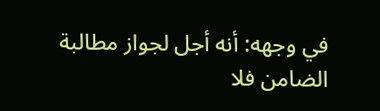في وجهه: أنه أجل لجواز مطالبة الضامن فلا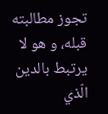تجوز مطالبته قبله، و هو لا يرتبط بالدين الّذي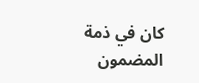كان في ذمة المضمون